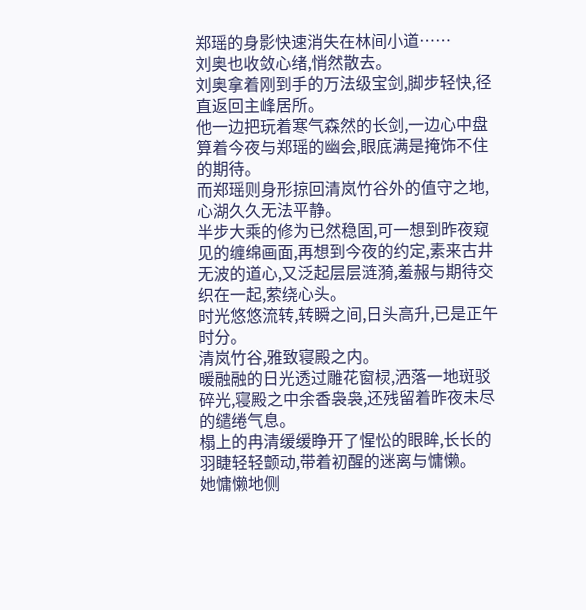郑瑶的身影快速消失在林间小道……
刘奥也收敛心绪,悄然散去。
刘奥拿着刚到手的万法级宝剑,脚步轻快,径直返回主峰居所。
他一边把玩着寒气森然的长剑,一边心中盘算着今夜与郑瑶的幽会,眼底满是掩饰不住的期待。
而郑瑶则身形掠回清岚竹谷外的值守之地,心湖久久无法平静。
半步大乘的修为已然稳固,可一想到昨夜窥见的缠绵画面,再想到今夜的约定,素来古井无波的道心,又泛起层层涟漪,羞赧与期待交织在一起,萦绕心头。
时光悠悠流转,转瞬之间,日头高升,已是正午时分。
清岚竹谷,雅致寝殿之内。
暖融融的日光透过雕花窗棂,洒落一地斑驳碎光,寝殿之中余香袅袅,还残留着昨夜未尽的缱绻气息。
榻上的冉清缓缓睁开了惺忪的眼眸,长长的羽睫轻轻颤动,带着初醒的迷离与慵懒。
她慵懒地侧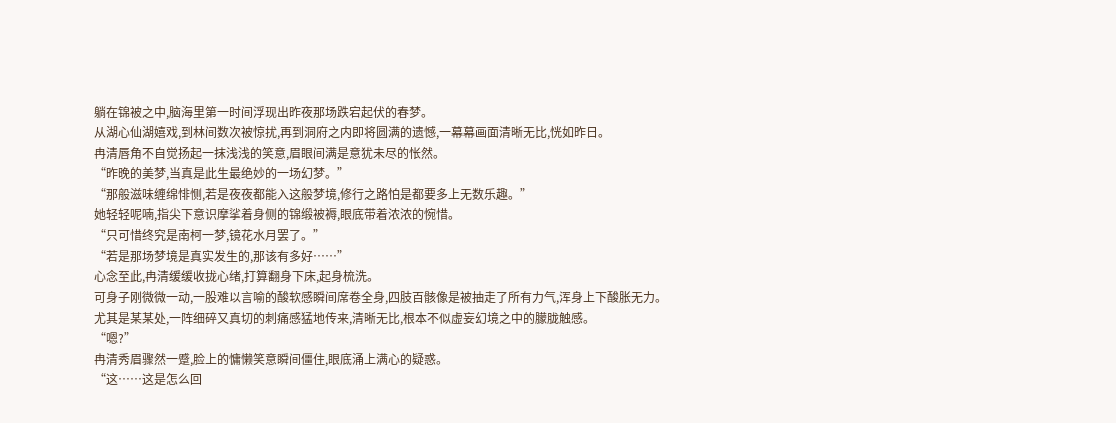躺在锦被之中,脑海里第一时间浮现出昨夜那场跌宕起伏的春梦。
从湖心仙湖嬉戏,到林间数次被惊扰,再到洞府之内即将圆满的遗憾,一幕幕画面清晰无比,恍如昨日。
冉清唇角不自觉扬起一抹浅浅的笑意,眉眼间满是意犹未尽的怅然。
“昨晚的美梦,当真是此生最绝妙的一场幻梦。”
“那般滋味缠绵悱恻,若是夜夜都能入这般梦境,修行之路怕是都要多上无数乐趣。”
她轻轻呢喃,指尖下意识摩挲着身侧的锦缎被褥,眼底带着浓浓的惋惜。
“只可惜终究是南柯一梦,镜花水月罢了。”
“若是那场梦境是真实发生的,那该有多好……”
心念至此,冉清缓缓收拢心绪,打算翻身下床,起身梳洗。
可身子刚微微一动,一股难以言喻的酸软感瞬间席卷全身,四肢百骸像是被抽走了所有力气,浑身上下酸胀无力。
尤其是某某处,一阵细碎又真切的刺痛感猛地传来,清晰无比,根本不似虚妄幻境之中的朦胧触感。
“嗯?”
冉清秀眉骤然一蹙,脸上的慵懒笑意瞬间僵住,眼底涌上满心的疑惑。
“这……这是怎么回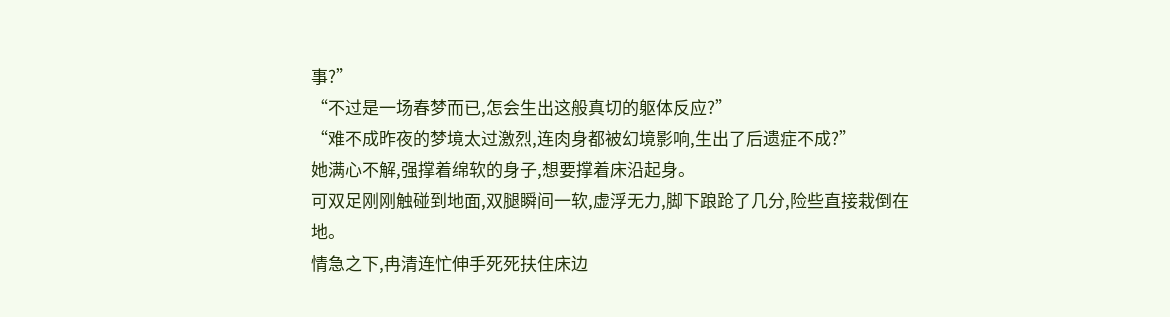事?”
“不过是一场春梦而已,怎会生出这般真切的躯体反应?”
“难不成昨夜的梦境太过激烈,连肉身都被幻境影响,生出了后遗症不成?”
她满心不解,强撑着绵软的身子,想要撑着床沿起身。
可双足刚刚触碰到地面,双腿瞬间一软,虚浮无力,脚下踉跄了几分,险些直接栽倒在地。
情急之下,冉清连忙伸手死死扶住床边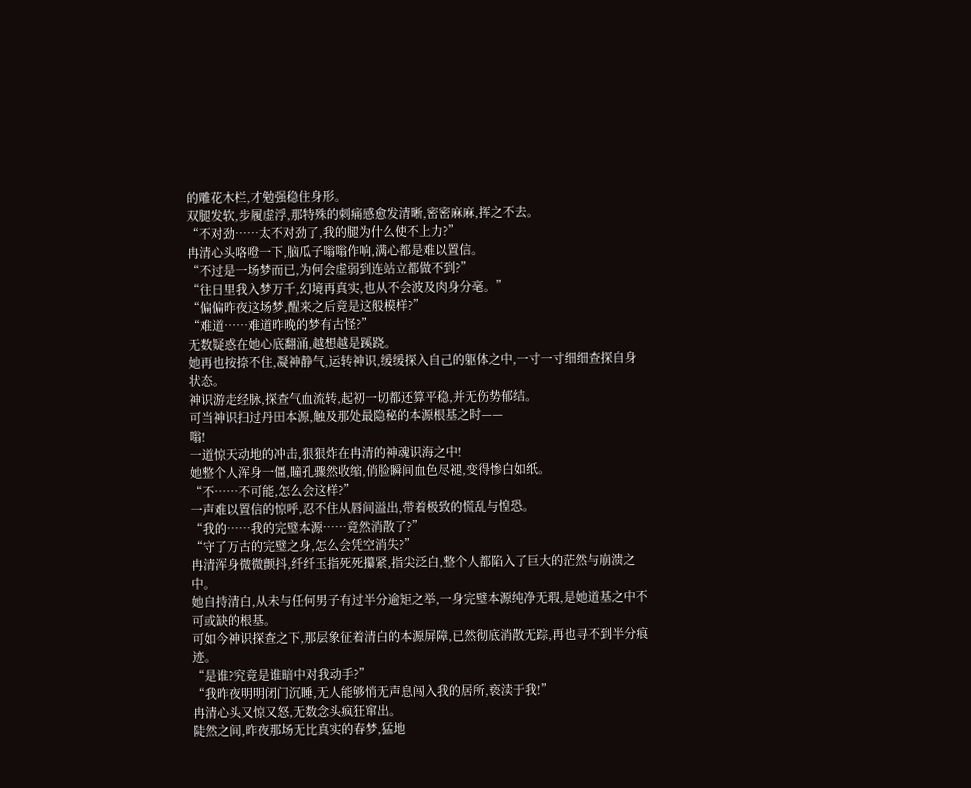的雕花木栏,才勉强稳住身形。
双腿发软,步履虚浮,那特殊的刺痛感愈发清晰,密密麻麻,挥之不去。
“不对劲……太不对劲了,我的腿为什么使不上力?”
冉清心头咯噔一下,脑瓜子嗡嗡作响,满心都是难以置信。
“不过是一场梦而已,为何会虚弱到连站立都做不到?”
“往日里我入梦万千,幻境再真实,也从不会波及肉身分毫。”
“偏偏昨夜这场梦,醒来之后竟是这般模样?”
“难道……难道昨晚的梦有古怪?”
无数疑惑在她心底翻涌,越想越是蹊跷。
她再也按捺不住,凝神静气,运转神识,缓缓探入自己的躯体之中,一寸一寸细细查探自身状态。
神识游走经脉,探查气血流转,起初一切都还算平稳,并无伤势郁结。
可当神识扫过丹田本源,触及那处最隐秘的本源根基之时——
嗡!
一道惊天动地的冲击,狠狠炸在冉清的神魂识海之中!
她整个人浑身一僵,瞳孔骤然收缩,俏脸瞬间血色尽褪,变得惨白如纸。
“不……不可能,怎么会这样?”
一声难以置信的惊呼,忍不住从唇间溢出,带着极致的慌乱与惶恐。
“我的……我的完璧本源……竟然消散了?”
“守了万古的完璧之身,怎么会凭空消失?”
冉清浑身微微颤抖,纤纤玉指死死攥紧,指尖泛白,整个人都陷入了巨大的茫然与崩溃之中。
她自持清白,从未与任何男子有过半分逾矩之举,一身完璧本源纯净无瑕,是她道基之中不可或缺的根基。
可如今神识探查之下,那层象征着清白的本源屏障,已然彻底消散无踪,再也寻不到半分痕迹。
“是谁?究竟是谁暗中对我动手?”
“我昨夜明明闭门沉睡,无人能够悄无声息闯入我的居所,亵渎于我!”
冉清心头又惊又怒,无数念头疯狂窜出。
陡然之间,昨夜那场无比真实的春梦,猛地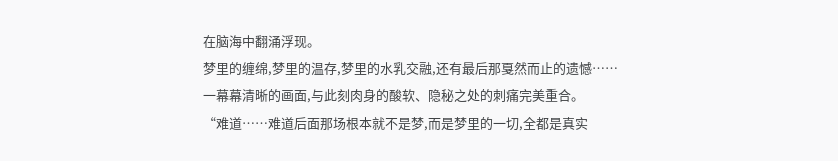在脑海中翻涌浮现。
梦里的缠绵,梦里的温存,梦里的水乳交融,还有最后那戛然而止的遗憾……
一幕幕清晰的画面,与此刻肉身的酸软、隐秘之处的刺痛完美重合。
“难道……难道后面那场根本就不是梦,而是梦里的一切,全都是真实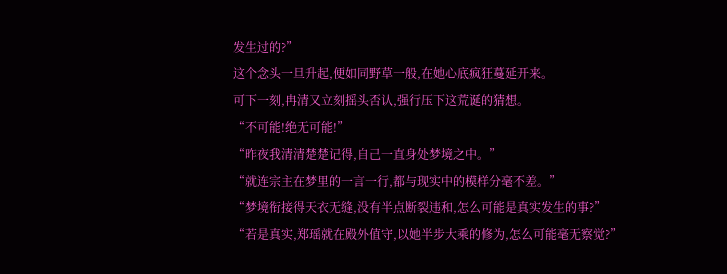发生过的?”
这个念头一旦升起,便如同野草一般,在她心底疯狂蔓延开来。
可下一刻,冉清又立刻摇头否认,强行压下这荒诞的猜想。
“不可能!绝无可能!”
“昨夜我清清楚楚记得,自己一直身处梦境之中。”
“就连宗主在梦里的一言一行,都与现实中的模样分毫不差。”
“梦境衔接得天衣无缝,没有半点断裂违和,怎么可能是真实发生的事?”
“若是真实,郑瑶就在殿外值守,以她半步大乘的修为,怎么可能毫无察觉?”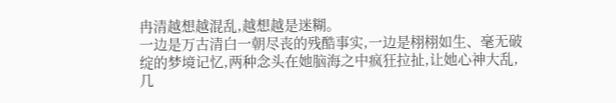冉清越想越混乱,越想越是迷糊。
一边是万古清白一朝尽丧的残酷事实,一边是栩栩如生、毫无破绽的梦境记忆,两种念头在她脑海之中疯狂拉扯,让她心神大乱,几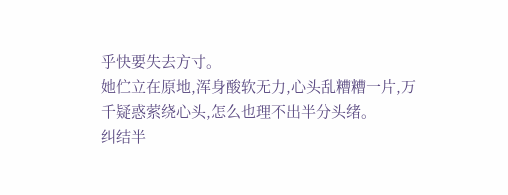乎快要失去方寸。
她伫立在原地,浑身酸软无力,心头乱糟糟一片,万千疑惑萦绕心头,怎么也理不出半分头绪。
纠结半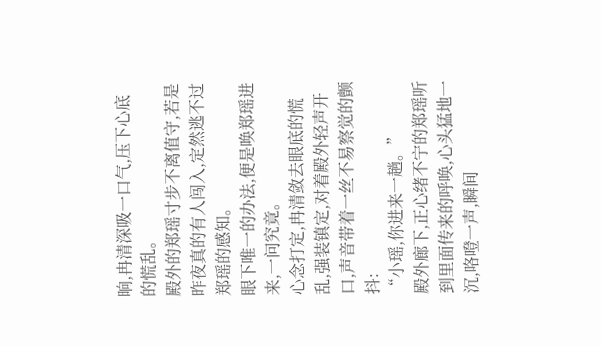晌,冉清深吸一口气,压下心底的慌乱。
殿外的郑瑶寸步不离值守,若是昨夜真的有人闯入,定然逃不过郑瑶的感知。
眼下唯一的办法,便是唤郑瑶进来,一问究竟。
心念打定,冉清敛去眼底的慌乱,强装镇定,对着殿外轻声开口,声音带着一丝不易察觉的颤抖:
“小瑶,你进来一趟。”
殿外廊下,正心绪不宁的郑瑶听到里面传来的呼唤,心头猛地一沉,咯噔一声,瞬间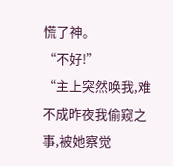慌了神。
“不好!”
“主上突然唤我,难不成昨夜我偷窥之事,被她察觉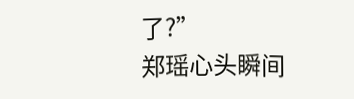了?”
郑瑶心头瞬间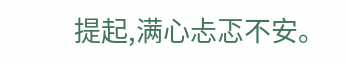提起,满心忐忑不安。